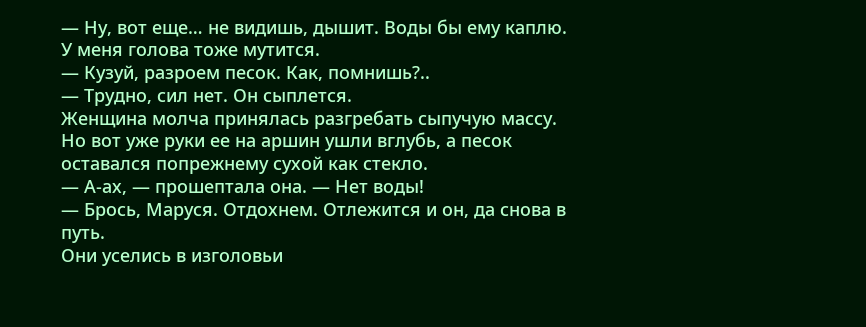— Ну, вот еще… не видишь, дышит. Воды бы ему каплю. У меня голова тоже мутится.
— Кузуй, разроем песок. Как, помнишь?..
— Трудно, сил нет. Он сыплется.
Женщина молча принялась разгребать сыпучую массу. Но вот уже руки ее на аршин ушли вглубь, а песок оставался попрежнему сухой как стекло.
— А-ах, — прошептала она. — Нет воды!
— Брось, Маруся. Отдохнем. Отлежится и он, да снова в путь.
Они уселись в изголовьи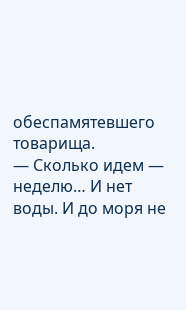обеспамятевшего товарища.
— Сколько идем — неделю… И нет воды. И до моря не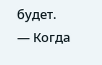будет.
— Когда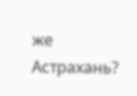же Астрахань?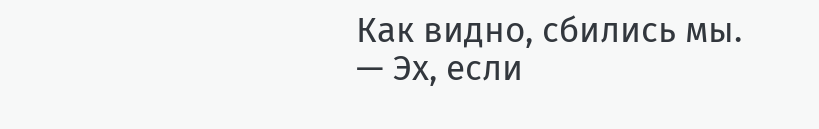Как видно, сбились мы.
— Эх, если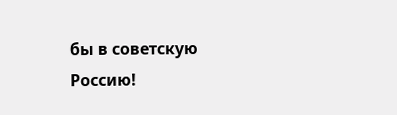бы в советскую Россию!